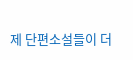제 단편소설들이 더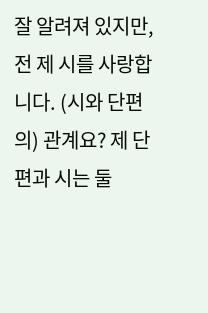잘 알려져 있지만, 전 제 시를 사랑합니다. (시와 단편의) 관계요? 제 단편과 시는 둘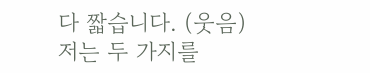다 짧습니다. (웃음) 저는 두 가지를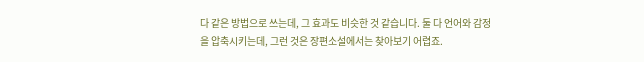다 같은 방법으로 쓰는데, 그 효과도 비슷한 것 같습니다. 둘 다 언어와 감정을 압축시키는데, 그런 것은 장편소설에서는 찾아보기 어렵죠.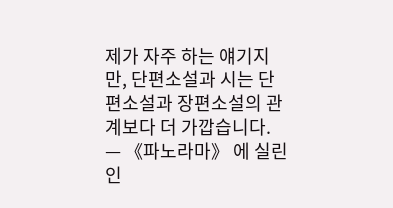제가 자주 하는 얘기지만, 단편소설과 시는 단편소설과 장편소설의 관계보다 더 가깝습니다.
— 《파노라마》 에 실린 인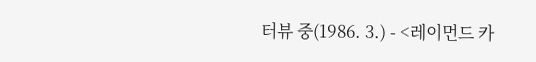터뷰 중(1986. 3.) - <레이먼드 카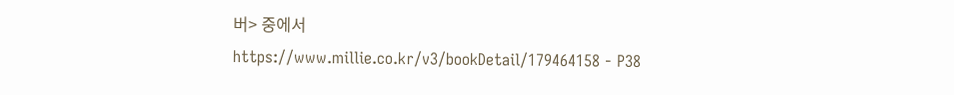버> 중에서
https://www.millie.co.kr/v3/bookDetail/179464158 - P38